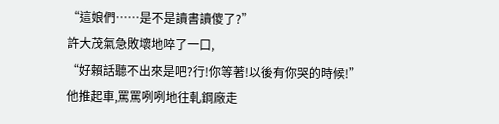“這娘們……是不是讀書讀傻了?”
許大茂氣急敗壞地啐了一口,
“好賴話聽不出來是吧?行!你等著!以後有你哭的時候!”
他推起車,罵罵咧咧地往軋鋼廠走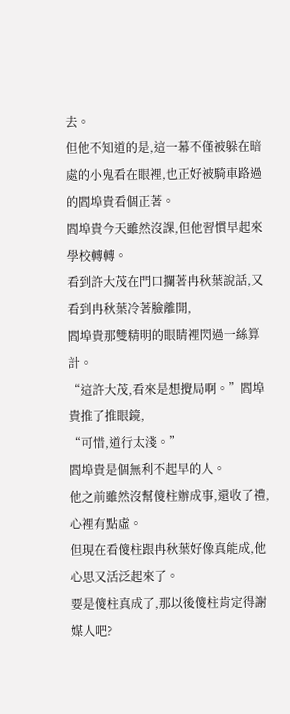去。
但他不知道的是,這一幕不僅被躲在暗處的小鬼看在眼裡,也正好被騎車路過的閻埠貴看個正著。
閻埠貴今天雖然沒課,但他習慣早起來學校轉轉。
看到許大茂在門口攔著冉秋葉說話,又看到冉秋葉冷著臉離開,
閻埠貴那雙精明的眼睛裡閃過一絲算計。
“這許大茂,看來是想攪局啊。”閻埠貴推了推眼鏡,
“可惜,道行太淺。”
閻埠貴是個無利不起早的人。
他之前雖然沒幫傻柱辦成事,還收了禮,心裡有點虛。
但現在看傻柱跟冉秋葉好像真能成,他心思又活泛起來了。
要是傻柱真成了,那以後傻柱肯定得謝媒人吧?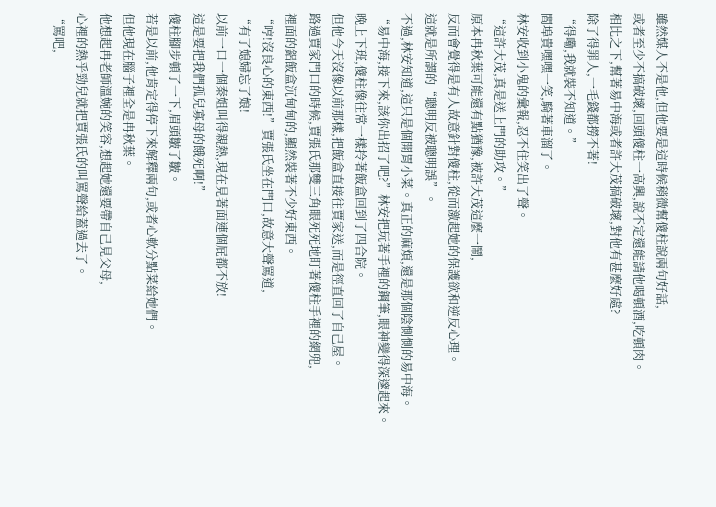雖然媒人不是他,但他要是這時候稍微幫傻柱說兩句好話,
或者至少不搞破壞,回頭傻柱一高興,說不定還能請他喝頓酒,吃頓肉。
相比之下,幫著易中海或者許大茂搞破壞,對他有甚麼好處?
除了得罪人,一毛錢都撈不著!
“得嘞,我就裝不知道。”
閻埠貴嘿嘿一笑,騎著車溜了。
林安收到小鬼的彙報,忍不住笑出了聲。
“這許大茂,真是送上門的助攻。”
原本冉秋葉可能還有點猶豫,被許大茂這麼一鬧,
反而會覺得是有人故意針對傻柱,從而激起她的保護欲和逆反心理。
這就是所謂的“聰明反被聰明誤”。
不過,林安知道,這只是個開胃小菜。真正的麻煩,還是那個陰惻惻的易中海。
“易中海,接下來,該你出招了吧?”林安把玩著手裡的鋼筆,眼神變得深邃起來。
晚上下班,傻柱像往常一樣拎著飯盒回到了四合院。
但他今天沒像以前那樣,把飯盒直接往賈家送,而是徑直回了自己屋。
路過賈家門口的時候,賈張氏那雙三角眼死死地盯著傻柱手裡的網兜,
裡面的鋁飯盒沉甸甸的,顯然裝著不少好東西。
“哼!沒良心的東西!”賈張氏坐在門口,故意大聲罵道,
“有了媳婦忘了娘!
以前一口一個秦姐叫得親熱,現在見著面連個屁都不放!
這是要把我們孤兒寡母的餓死啊!”
傻柱腳步頓了一下,眉頭皺了皺。
若是以前,他肯定得停下來解釋兩句,或者心軟分點菜給她們。
但他現在腦子裡全是冉秋葉。
他想起冉老師溫婉的笑容,想起她還要帶自己見父母,
心裡的熱乎勁兒就把賈張氏的叫罵聲給蓋過去了。
“罵吧,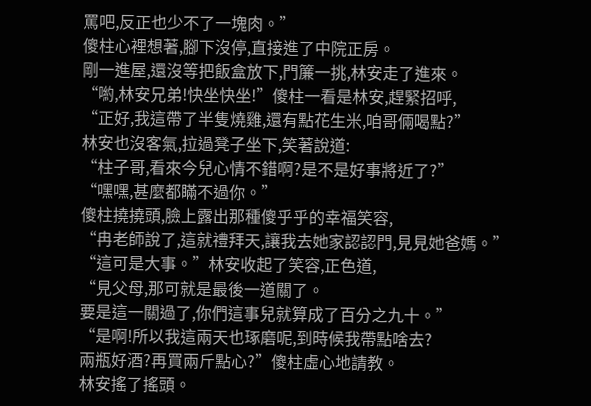罵吧,反正也少不了一塊肉。”
傻柱心裡想著,腳下沒停,直接進了中院正房。
剛一進屋,還沒等把飯盒放下,門簾一挑,林安走了進來。
“喲,林安兄弟!快坐快坐!”傻柱一看是林安,趕緊招呼,
“正好,我這帶了半隻燒雞,還有點花生米,咱哥倆喝點?”
林安也沒客氣,拉過凳子坐下,笑著說道:
“柱子哥,看來今兒心情不錯啊?是不是好事將近了?”
“嘿嘿,甚麼都瞞不過你。”
傻柱撓撓頭,臉上露出那種傻乎乎的幸福笑容,
“冉老師說了,這就禮拜天,讓我去她家認認門,見見她爸媽。”
“這可是大事。”林安收起了笑容,正色道,
“見父母,那可就是最後一道關了。
要是這一關過了,你們這事兒就算成了百分之九十。”
“是啊!所以我這兩天也琢磨呢,到時候我帶點啥去?
兩瓶好酒?再買兩斤點心?”傻柱虛心地請教。
林安搖了搖頭。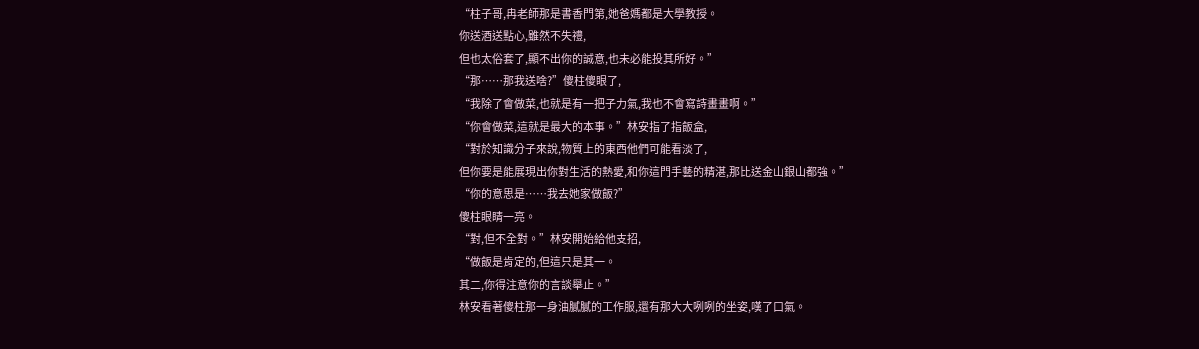“柱子哥,冉老師那是書香門第,她爸媽都是大學教授。
你送酒送點心,雖然不失禮,
但也太俗套了,顯不出你的誠意,也未必能投其所好。”
“那……那我送啥?”傻柱傻眼了,
“我除了會做菜,也就是有一把子力氣,我也不會寫詩畫畫啊。”
“你會做菜,這就是最大的本事。”林安指了指飯盒,
“對於知識分子來說,物質上的東西他們可能看淡了,
但你要是能展現出你對生活的熱愛,和你這門手藝的精湛,那比送金山銀山都強。”
“你的意思是……我去她家做飯?”
傻柱眼睛一亮。
“對,但不全對。”林安開始給他支招,
“做飯是肯定的,但這只是其一。
其二,你得注意你的言談舉止。”
林安看著傻柱那一身油膩膩的工作服,還有那大大咧咧的坐姿,嘆了口氣。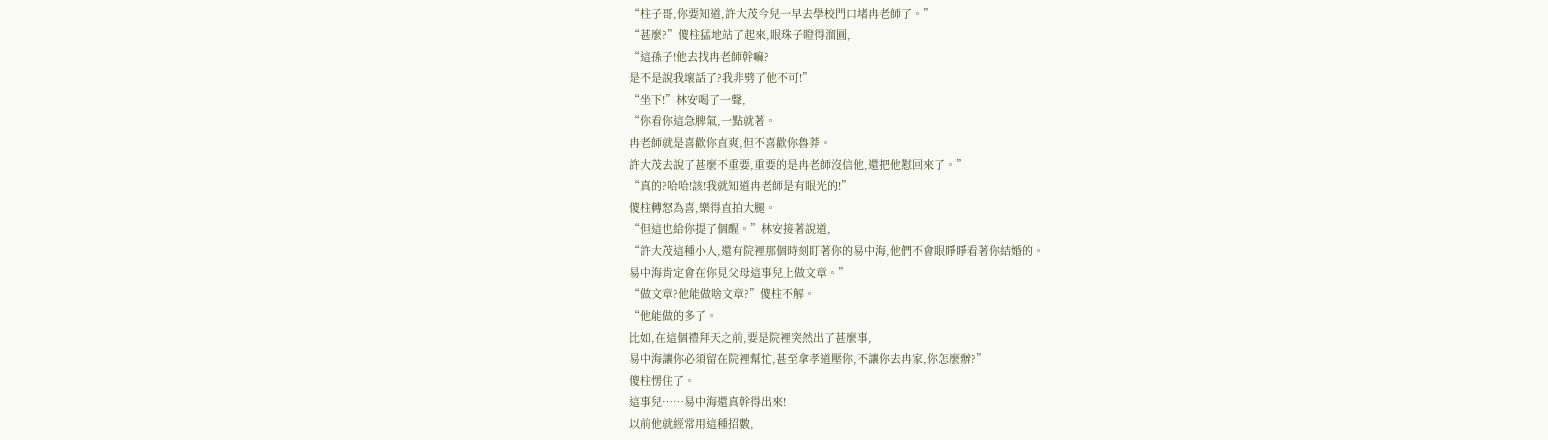“柱子哥,你要知道,許大茂今兒一早去學校門口堵冉老師了。”
“甚麼?”傻柱猛地站了起來,眼珠子瞪得溜圓,
“這孫子!他去找冉老師幹嘛?
是不是說我壞話了?我非劈了他不可!”
“坐下!”林安喝了一聲,
“你看你這急脾氣,一點就著。
冉老師就是喜歡你直爽,但不喜歡你魯莽。
許大茂去說了甚麼不重要,重要的是冉老師沒信他,還把他懟回來了。”
“真的?哈哈!該!我就知道冉老師是有眼光的!”
傻柱轉怒為喜,樂得直拍大腿。
“但這也給你提了個醒。”林安接著說道,
“許大茂這種小人,還有院裡那個時刻盯著你的易中海,他們不會眼睜睜看著你結婚的。
易中海肯定會在你見父母這事兒上做文章。”
“做文章?他能做啥文章?”傻柱不解。
“他能做的多了。
比如,在這個禮拜天之前,要是院裡突然出了甚麼事,
易中海讓你必須留在院裡幫忙,甚至拿孝道壓你,不讓你去冉家,你怎麼辦?”
傻柱愣住了。
這事兒……易中海還真幹得出來!
以前他就經常用這種招數,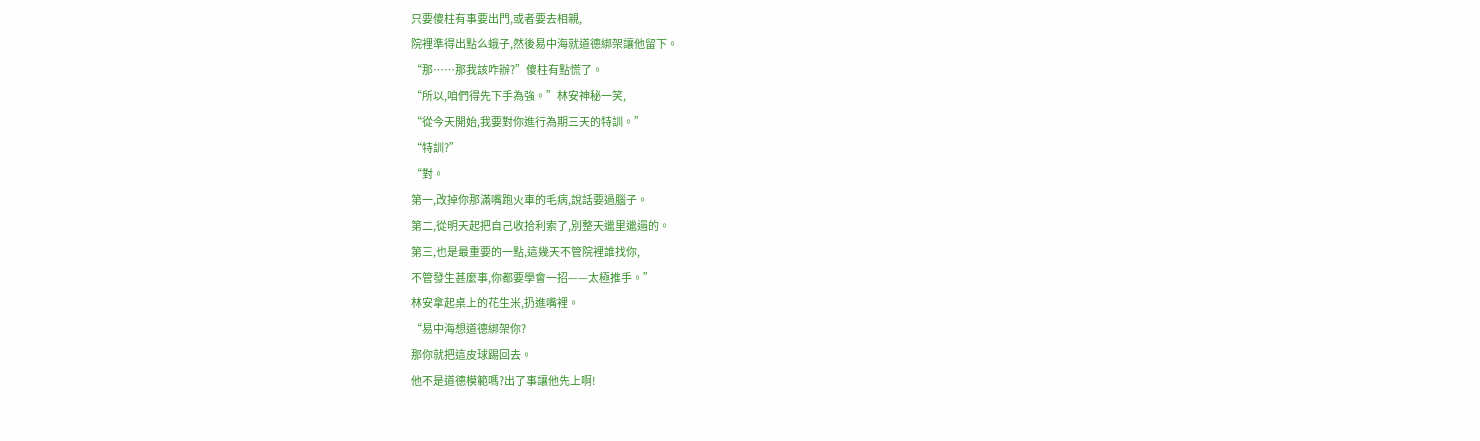只要傻柱有事要出門,或者要去相親,
院裡準得出點么蛾子,然後易中海就道德綁架讓他留下。
“那……那我該咋辦?”傻柱有點慌了。
“所以,咱們得先下手為強。”林安神秘一笑,
“從今天開始,我要對你進行為期三天的特訓。”
“特訓?”
“對。
第一,改掉你那滿嘴跑火車的毛病,說話要過腦子。
第二,從明天起把自己收拾利索了,別整天邋里邋遢的。
第三,也是最重要的一點,這幾天不管院裡誰找你,
不管發生甚麼事,你都要學會一招——太極推手。”
林安拿起桌上的花生米,扔進嘴裡。
“易中海想道德綁架你?
那你就把這皮球踢回去。
他不是道德模範嗎?出了事讓他先上啊!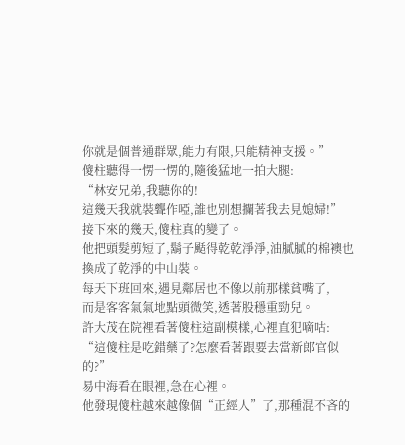你就是個普通群眾,能力有限,只能精神支援。”
傻柱聽得一愣一愣的,隨後猛地一拍大腿:
“林安兄弟,我聽你的!
這幾天我就裝聾作啞,誰也別想攔著我去見媳婦!”
接下來的幾天,傻柱真的變了。
他把頭髮剪短了,鬍子颳得乾乾淨淨,油膩膩的棉襖也換成了乾淨的中山裝。
每天下班回來,遇見鄰居也不像以前那樣貧嘴了,
而是客客氣氣地點頭微笑,透著股穩重勁兒。
許大茂在院裡看著傻柱這副模樣,心裡直犯嘀咕:
“這傻柱是吃錯藥了?怎麼看著跟要去當新郎官似的?”
易中海看在眼裡,急在心裡。
他發現傻柱越來越像個“正經人”了,那種混不吝的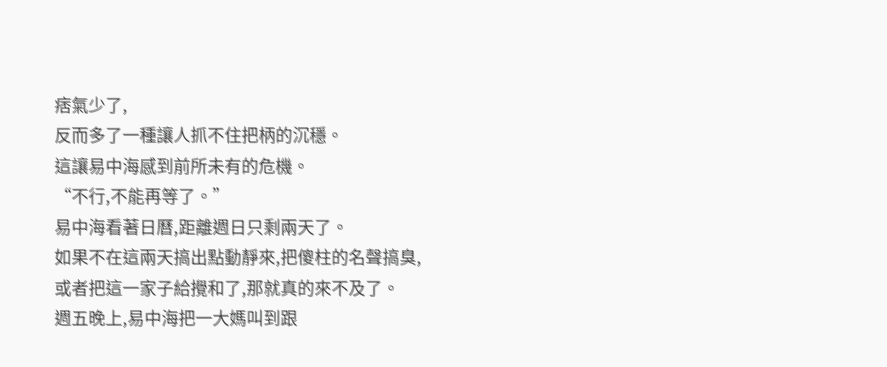痞氣少了,
反而多了一種讓人抓不住把柄的沉穩。
這讓易中海感到前所未有的危機。
“不行,不能再等了。”
易中海看著日曆,距離週日只剩兩天了。
如果不在這兩天搞出點動靜來,把傻柱的名聲搞臭,
或者把這一家子給攪和了,那就真的來不及了。
週五晚上,易中海把一大媽叫到跟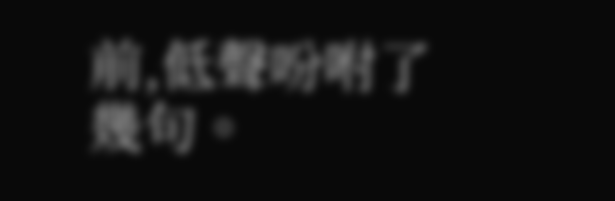前,低聲吩咐了幾句。